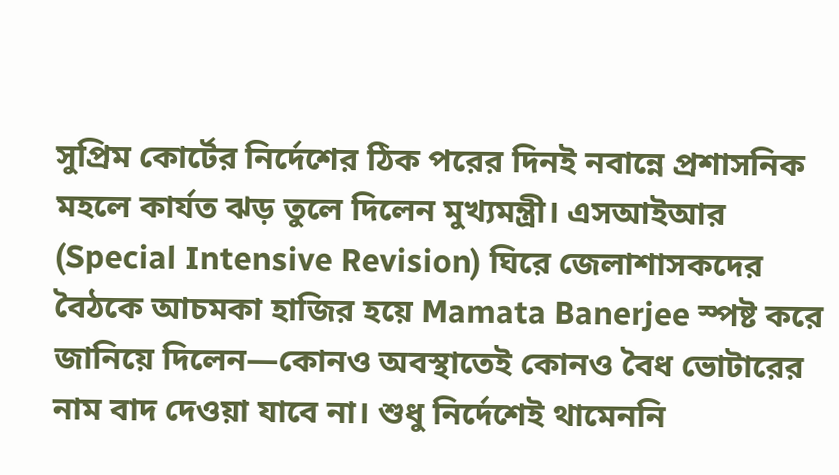সুপ্রিম কোর্টের নির্দেশের ঠিক পরের দিনই নবান্নে প্রশাসনিক মহলে কার্যত ঝড় তুলে দিলেন মুখ্যমন্ত্রী। এসআইআর (Special Intensive Revision) ঘিরে জেলাশাসকদের বৈঠকে আচমকা হাজির হয়ে Mamata Banerjee স্পষ্ট করে জানিয়ে দিলেন—কোনও অবস্থাতেই কোনও বৈধ ভোটারের নাম বাদ দেওয়া যাবে না। শুধু নির্দেশেই থামেননি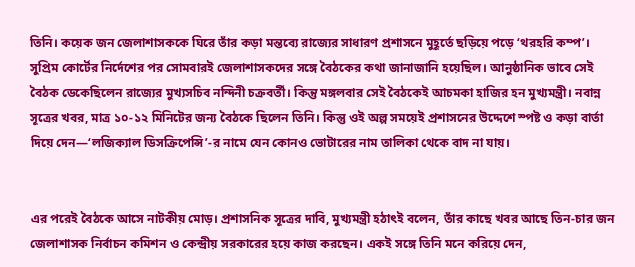তিনি। কয়েক জন জেলাশাসককে ঘিরে তাঁর কড়া মন্তব্যে রাজ্যের সাধারণ প্রশাসনে মুহূর্তে ছড়িয়ে পড়ে ‘থরহরি কম্প’।
সুপ্রিম কোর্টের নির্দেশের পর সোমবারই জেলাশাসকদের সঙ্গে বৈঠকের কথা জানাজানি হয়েছিল। আনুষ্ঠানিক ভাবে সেই বৈঠক ডেকেছিলেন রাজ্যের মুখ্যসচিব নন্দিনী চক্রবর্তী। কিন্তু মঙ্গলবার সেই বৈঠকেই আচমকা হাজির হন মুখ্যমন্ত্রী। নবান্ন সূত্রের খবর, মাত্র ১০-১২ মিনিটের জন্য বৈঠকে ছিলেন তিনি। কিন্তু ওই অল্প সময়েই প্রশাসনের উদ্দেশে স্পষ্ট ও কড়া বার্তা দিয়ে দেন—‘লজিক্যাল ডিসক্রিপেন্সি’-র নামে যেন কোনও ভোটারের নাম তালিকা থেকে বাদ না যায়।


এর পরেই বৈঠকে আসে নাটকীয় মোড়। প্রশাসনিক সূত্রের দাবি, মুখ্যমন্ত্রী হঠাৎই বলেন, তাঁর কাছে খবর আছে তিন-চার জন জেলাশাসক নির্বাচন কমিশন ও কেন্দ্রীয় সরকারের হয়ে কাজ করছেন। একই সঙ্গে তিনি মনে করিয়ে দেন,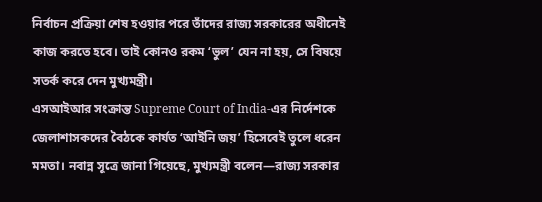নির্বাচন প্রক্রিয়া শেষ হওয়ার পরে তাঁদের রাজ্য সরকারের অধীনেই কাজ করতে হবে। তাই কোনও রকম ‘ভুল’ যেন না হয়, সে বিষয়ে সতর্ক করে দেন মুখ্যমন্ত্রী।
এসআইআর সংক্রান্ত Supreme Court of India-এর নির্দেশকে জেলাশাসকদের বৈঠকে কার্যত ‘আইনি জয়’ হিসেবেই তুলে ধরেন মমতা। নবান্ন সূত্রে জানা গিয়েছে, মুখ্যমন্ত্রী বলেন—রাজ্য সরকার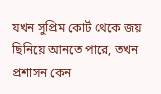যখন সুপ্রিম কোর্ট থেকে জয় ছিনিয়ে আনতে পারে, তখন প্রশাসন কেন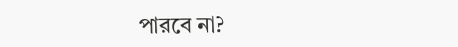পারবে না?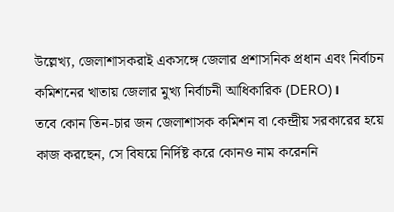উল্লেখ্য, জেলাশাসকরাই একসঙ্গে জেলার প্রশাসনিক প্রধান এবং নির্বাচন কমিশনের খাতায় জেলার মুখ্য নির্বাচনী আধিকারিক (DERO)।
তবে কোন তিন-চার জন জেলাশাসক কমিশন বা কেন্দ্রীয় সরকারের হয়ে কাজ করছেন, সে বিষয়ে নির্দিষ্ট করে কোনও নাম করেননি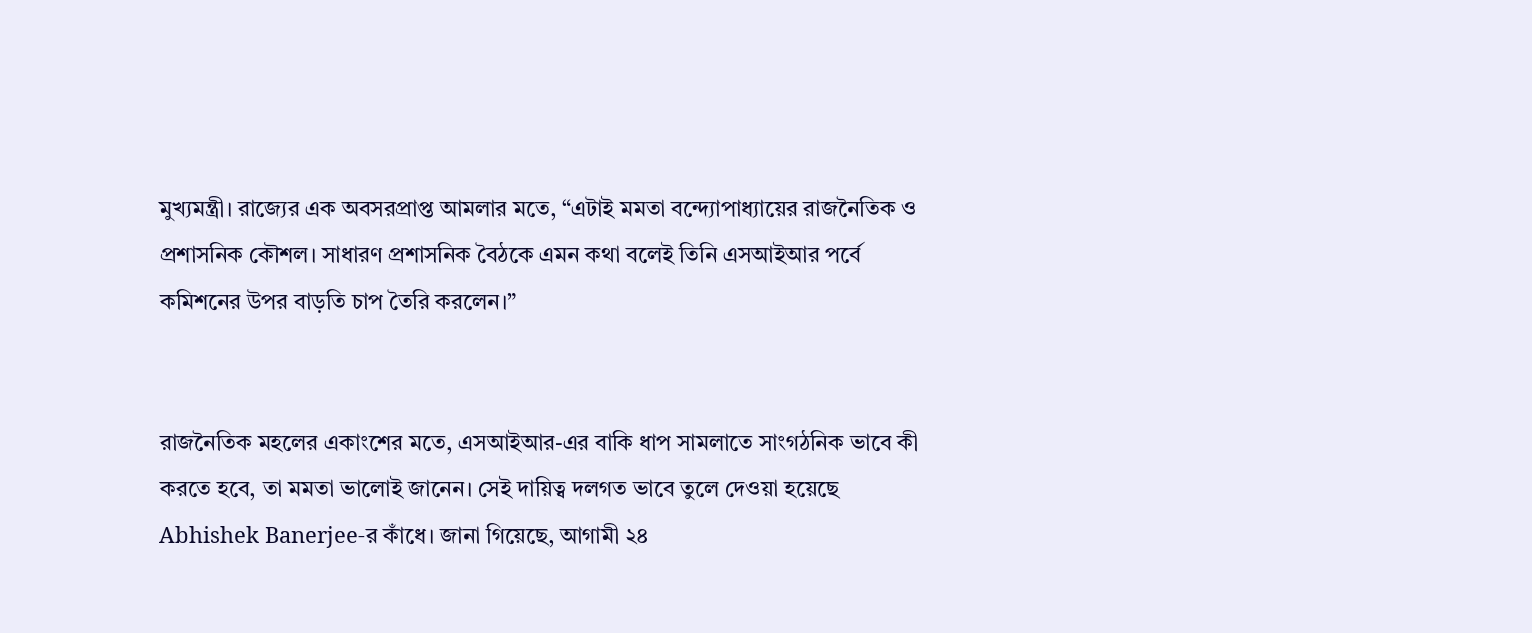মুখ্যমন্ত্রী। রাজ্যের এক অবসরপ্রাপ্ত আমলার মতে, “এটাই মমতা বন্দ্যোপাধ্যায়ের রাজনৈতিক ও প্রশাসনিক কৌশল। সাধারণ প্রশাসনিক বৈঠকে এমন কথা বলেই তিনি এসআইআর পর্বে কমিশনের উপর বাড়তি চাপ তৈরি করলেন।”


রাজনৈতিক মহলের একাংশের মতে, এসআইআর-এর বাকি ধাপ সামলাতে সাংগঠনিক ভাবে কী করতে হবে, তা মমতা ভালোই জানেন। সেই দায়িত্ব দলগত ভাবে তুলে দেওয়া হয়েছে Abhishek Banerjee-র কাঁধে। জানা গিয়েছে, আগামী ২৪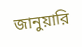জানুয়ারি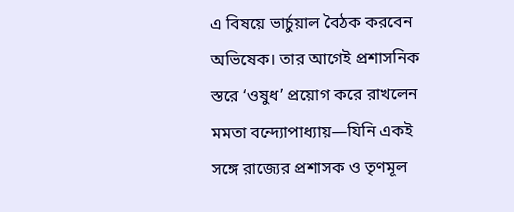এ বিষয়ে ভার্চুয়াল বৈঠক করবেন অভিষেক। তার আগেই প্রশাসনিক স্তরে ‘ওষুধ’ প্রয়োগ করে রাখলেন মমতা বন্দ্যোপাধ্যায়—যিনি একই সঙ্গে রাজ্যের প্রশাসক ও তৃণমূল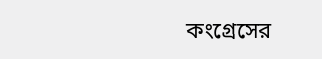কংগ্রেসের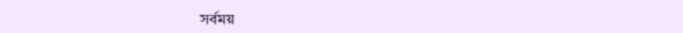সর্বময়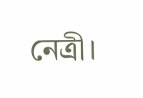নেত্রী।